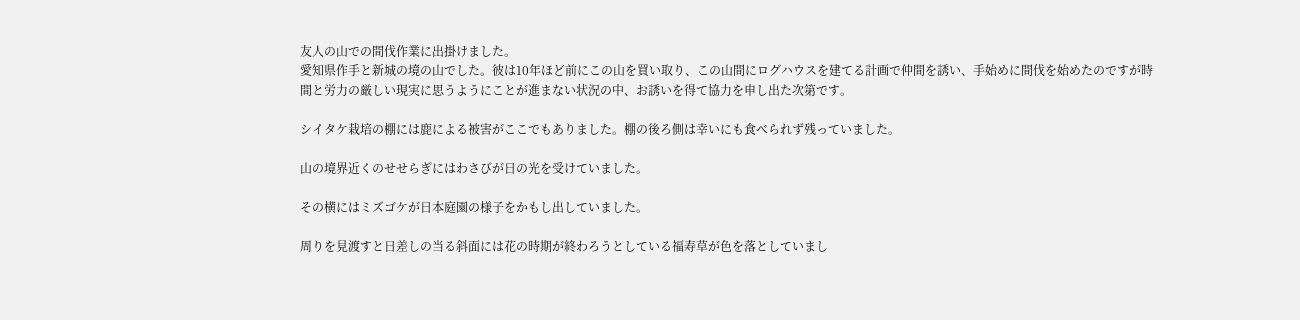友人の山での間伐作業に出掛けました。
愛知県作手と新城の境の山でした。彼は10年ほど前にこの山を買い取り、この山間にログハウスを建てる計画で仲間を誘い、手始めに間伐を始めたのですが時間と労力の厳しい現実に思うようにことが進まない状況の中、お誘いを得て協力を申し出た次第です。

シイタケ栽培の棚には鹿による被害がここでもありました。棚の後ろ側は幸いにも食べられず残っていました。

山の境界近くのせせらぎにはわさびが日の光を受けていました。

その横にはミズゴケが日本庭園の様子をかもし出していました。

周りを見渡すと日差しの当る斜面には花の時期が終わろうとしている福寿草が色を落としていまし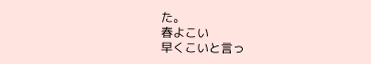た。
春よこい
早くこいと言っ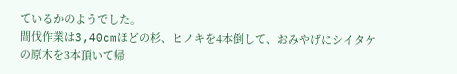ているかのようでした。
間伐作業は3,40cmほどの杉、ヒノキを4本倒して、おみやげにシイタケの原木を3本頂いて帰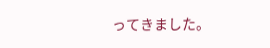ってきました。